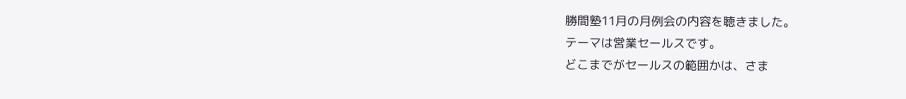勝間塾11月の月例会の内容を聴きました。
テーマは営業セールスです。
どこまでがセールスの範囲かは、さま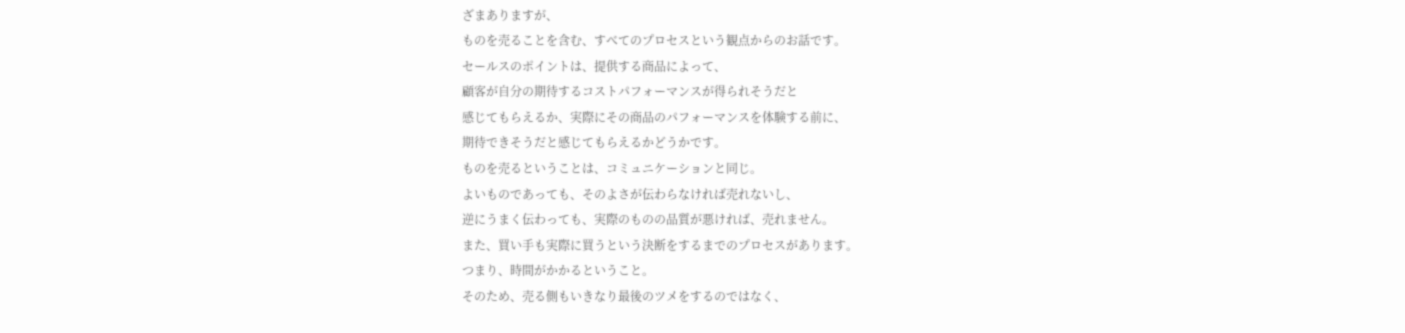ざまありますが、
ものを売ることを含む、すべてのプロセスという観点からのお話です。
セールスのポイントは、提供する商品によって、
顧客が自分の期待するコストパフォーマンスが得られそうだと
感じてもらえるか、実際にその商品のパフォーマンスを体験する前に、
期待できそうだと感じてもらえるかどうかです。
ものを売るということは、コミュニケーションと同じ。
よいものであっても、そのよさが伝わらなければ売れないし、
逆にうまく伝わっても、実際のものの品質が悪ければ、売れません。
また、買い手も実際に買うという決断をするまでのプロセスがあります。
つまり、時間がかかるということ。
そのため、売る側もいきなり最後のツメをするのではなく、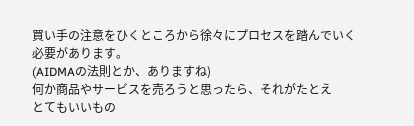買い手の注意をひくところから徐々にプロセスを踏んでいく
必要があります。
(AIDMAの法則とか、ありますね)
何か商品やサービスを売ろうと思ったら、それがたとえ
とてもいいもの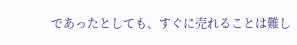であったとしても、すぐに売れることは難し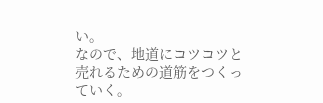い。
なので、地道にコツコツと売れるための道筋をつくっていく。